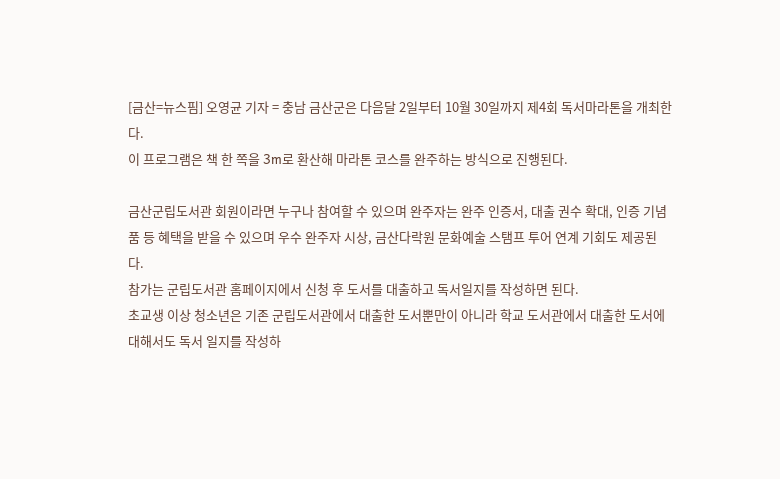[금산=뉴스핌] 오영균 기자 = 충남 금산군은 다음달 2일부터 10월 30일까지 제4회 독서마라톤을 개최한다.
이 프로그램은 책 한 쪽을 3m로 환산해 마라톤 코스를 완주하는 방식으로 진행된다.

금산군립도서관 회원이라면 누구나 참여할 수 있으며 완주자는 완주 인증서, 대출 권수 확대, 인증 기념품 등 혜택을 받을 수 있으며 우수 완주자 시상, 금산다락원 문화예술 스탬프 투어 연계 기회도 제공된다.
참가는 군립도서관 홈페이지에서 신청 후 도서를 대출하고 독서일지를 작성하면 된다.
초교생 이상 청소년은 기존 군립도서관에서 대출한 도서뿐만이 아니라 학교 도서관에서 대출한 도서에 대해서도 독서 일지를 작성하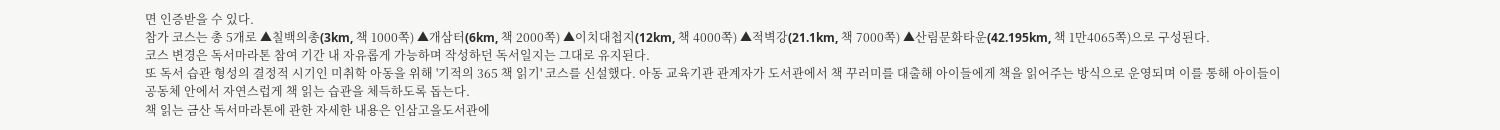면 인증받을 수 있다.
참가 코스는 총 5개로 ▲칠백의총(3km, 책 1000쪽) ▲개삼터(6km, 책 2000쪽) ▲이치대첩지(12km, 책 4000쪽) ▲적벽강(21.1km, 책 7000쪽) ▲산림문화타운(42.195km, 책 1만4065쪽)으로 구성된다.
코스 변경은 독서마라톤 참여 기간 내 자유롭게 가능하며 작성하던 독서일지는 그대로 유지된다.
또 독서 습관 형성의 결정적 시기인 미취학 아동을 위해 '기적의 365 책 읽기' 코스를 신설했다. 아동 교육기관 관계자가 도서관에서 책 꾸러미를 대출해 아이들에게 책을 읽어주는 방식으로 운영되며 이를 통해 아이들이 공동체 안에서 자연스럽게 책 읽는 습관을 체득하도록 돕는다.
책 읽는 금산 독서마라톤에 관한 자세한 내용은 인삼고을도서관에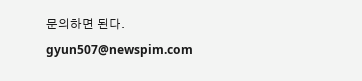문의하면 된다.
gyun507@newspim.com